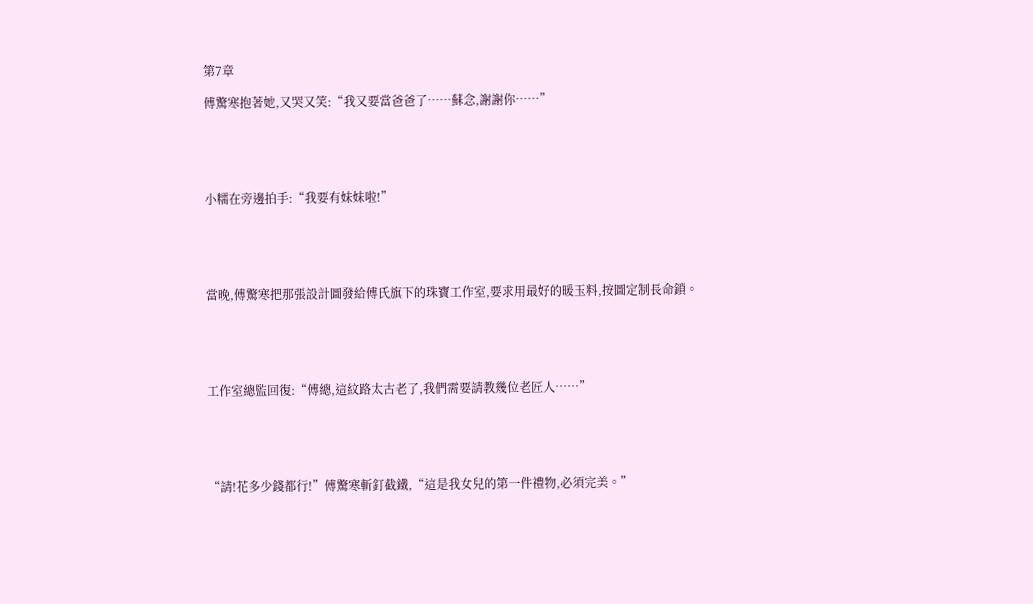第7章

傅驚寒抱著她,又哭又笑:“我又要當爸爸了……蘇念,謝謝你……”





小糯在旁邊拍手:“我要有妹妹啦!”





當晚,傅驚寒把那張設計圖發給傅氏旗下的珠寶工作室,要求用最好的暖玉料,按圖定制長命鎖。





工作室總監回復:“傅總,這紋路太古老了,我們需要請教幾位老匠人……”





“請!花多少錢都行!”傅驚寒斬釘截鐵,“這是我女兒的第一件禮物,必須完美。”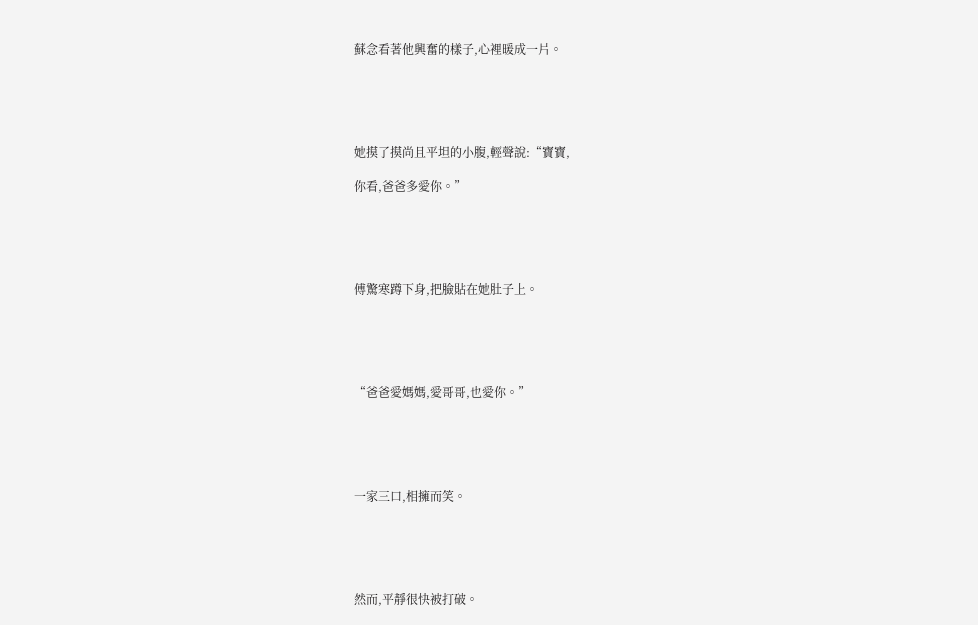蘇念看著他興奮的樣子,心裡暖成一片。





她摸了摸尚且平坦的小腹,輕聲說:“寶寶,

你看,爸爸多愛你。”





傅驚寒蹲下身,把臉貼在她肚子上。





“爸爸愛媽媽,愛哥哥,也愛你。”





一家三口,相擁而笑。





然而,平靜很快被打破。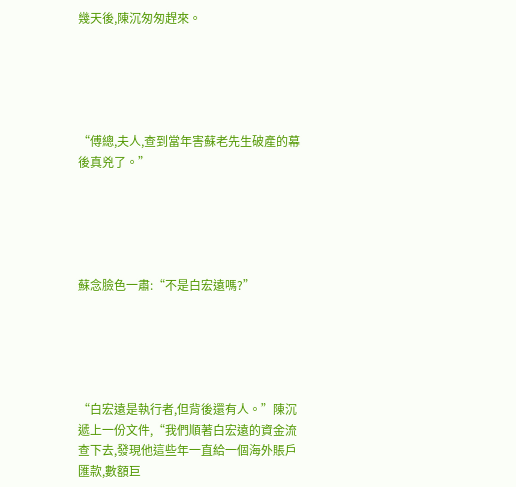幾天後,陳沉匆匆趕來。





“傅總,夫人,查到當年害蘇老先生破產的幕後真兇了。”





蘇念臉色一肅:“不是白宏遠嗎?”





“白宏遠是執行者,但背後還有人。”陳沉遞上一份文件,“我們順著白宏遠的資金流查下去,發現他這些年一直給一個海外賬戶匯款,數額巨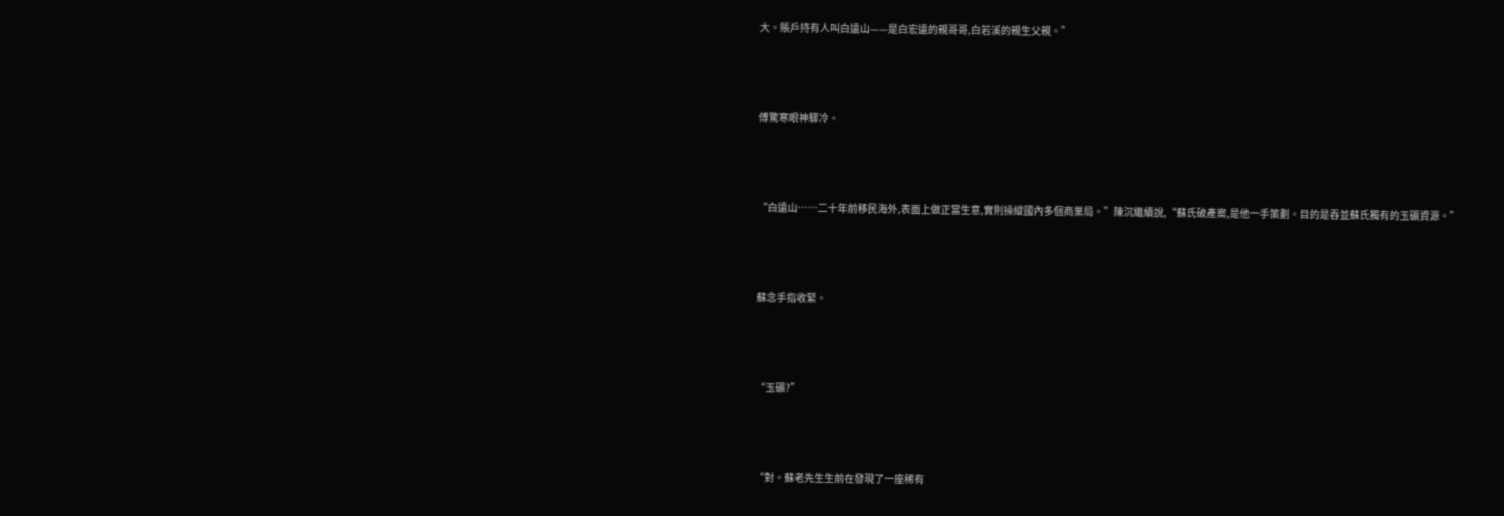大。賬戶持有人叫白遠山——是白宏遠的親哥哥,白若溪的親生父親。”





傅驚寒眼神驟冷。





“白遠山……二十年前移民海外,表面上做正當生意,實則操縱國內多個商業局。”陳沉繼續說,“蘇氏破產案,是他一手策劃。目的是吞並蘇氏獨有的玉礦資源。”





蘇念手指收緊。





“玉礦?”





“對。蘇老先生生前在發現了一座稀有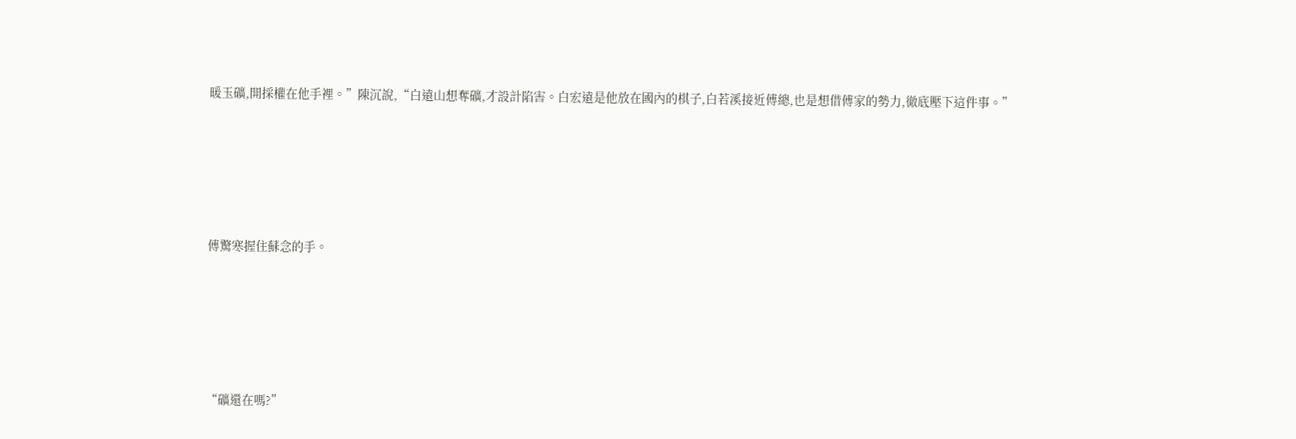暖玉礦,開採權在他手裡。”陳沉說,“白遠山想奪礦,才設計陷害。白宏遠是他放在國內的棋子,白若溪接近傅總,也是想借傅家的勢力,徹底壓下這件事。”





傅驚寒握住蘇念的手。





“礦還在嗎?”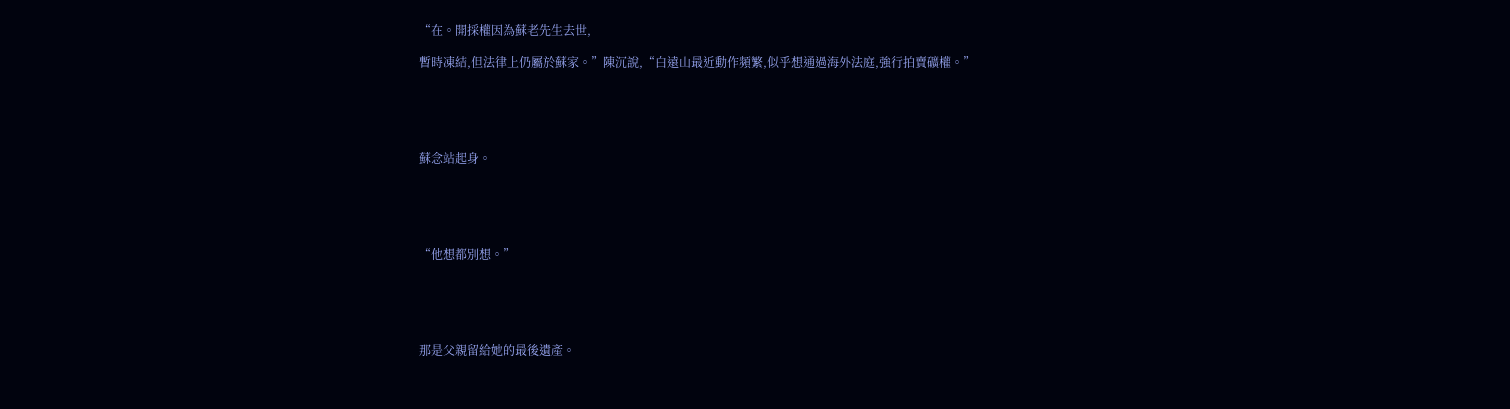“在。開採權因為蘇老先生去世,

暫時凍結,但法律上仍屬於蘇家。”陳沉說,“白遠山最近動作頻繁,似乎想通過海外法庭,強行拍賣礦權。”





蘇念站起身。





“他想都別想。”





那是父親留給她的最後遺產。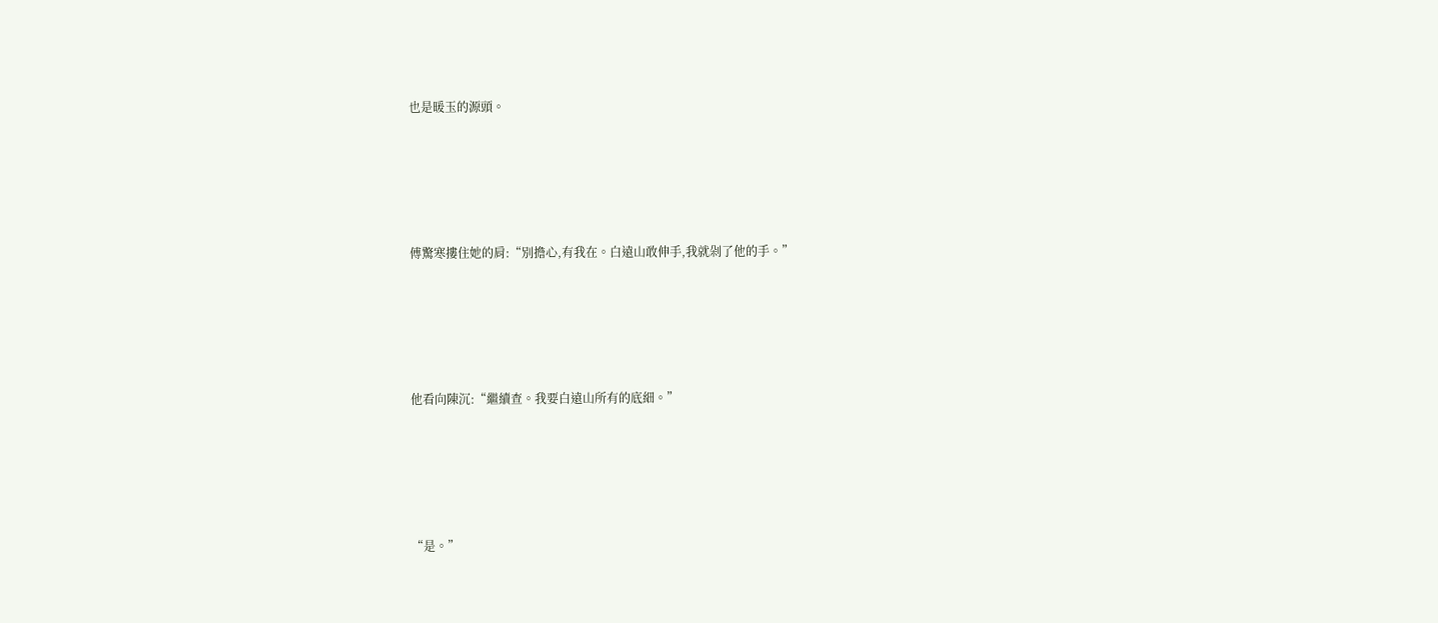也是暖玉的源頭。





傅驚寒摟住她的肩:“別擔心,有我在。白遠山敢伸手,我就剁了他的手。”





他看向陳沉:“繼續查。我要白遠山所有的底細。”





“是。”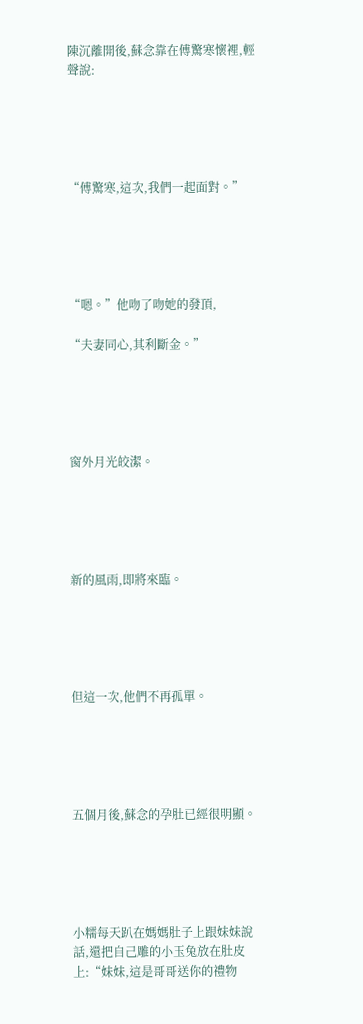陳沉離開後,蘇念靠在傅驚寒懷裡,輕聲說:





“傅驚寒,這次,我們一起面對。”





“嗯。”他吻了吻她的發頂,

“夫妻同心,其利斷金。”





窗外月光皎潔。





新的風雨,即將來臨。





但這一次,他們不再孤單。





五個月後,蘇念的孕肚已經很明顯。





小糯每天趴在媽媽肚子上跟妹妹說話,還把自己雕的小玉兔放在肚皮上:“妹妹,這是哥哥送你的禮物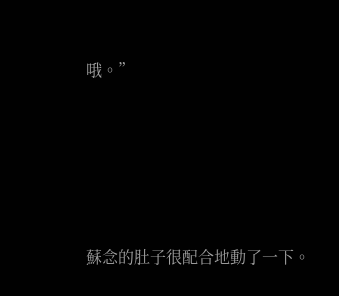哦。”





蘇念的肚子很配合地動了一下。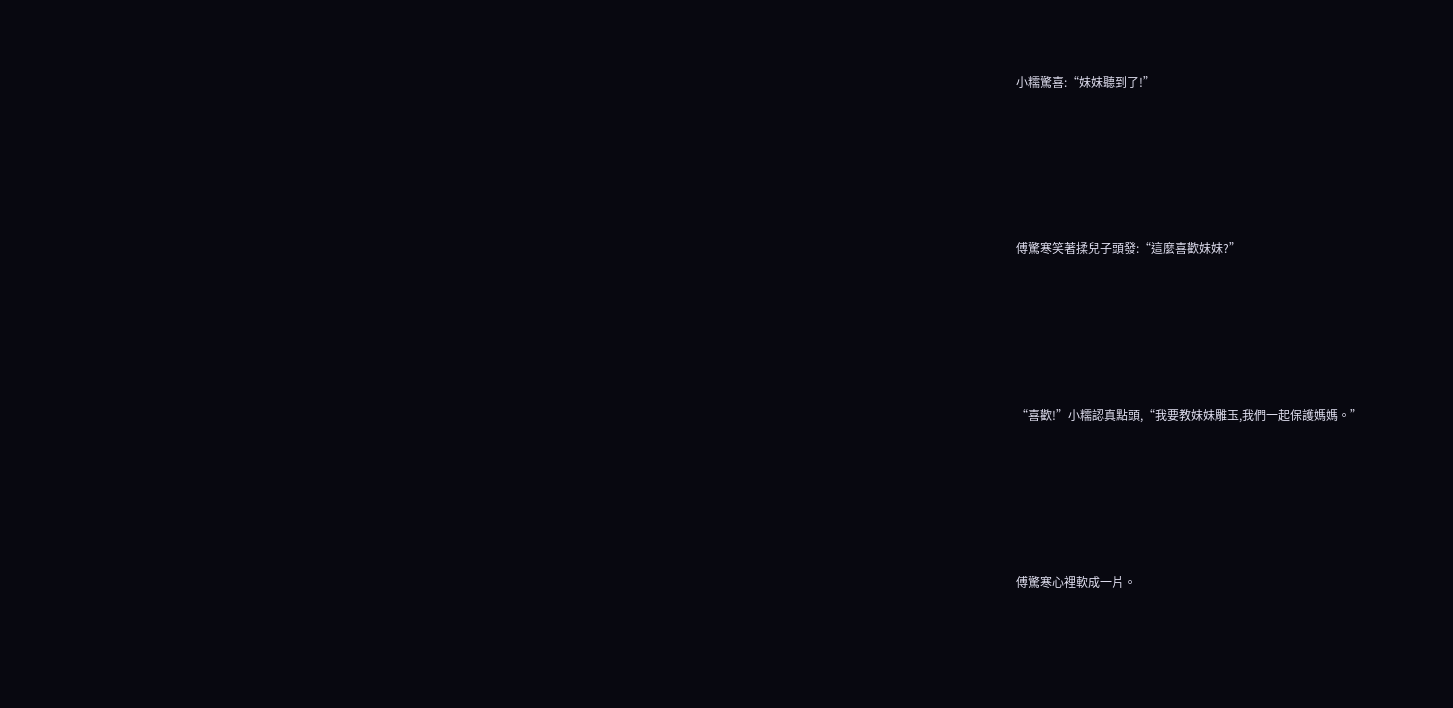小糯驚喜:“妹妹聽到了!”





傅驚寒笑著揉兒子頭發:“這麼喜歡妹妹?”





“喜歡!”小糯認真點頭,“我要教妹妹雕玉,我們一起保護媽媽。”





傅驚寒心裡軟成一片。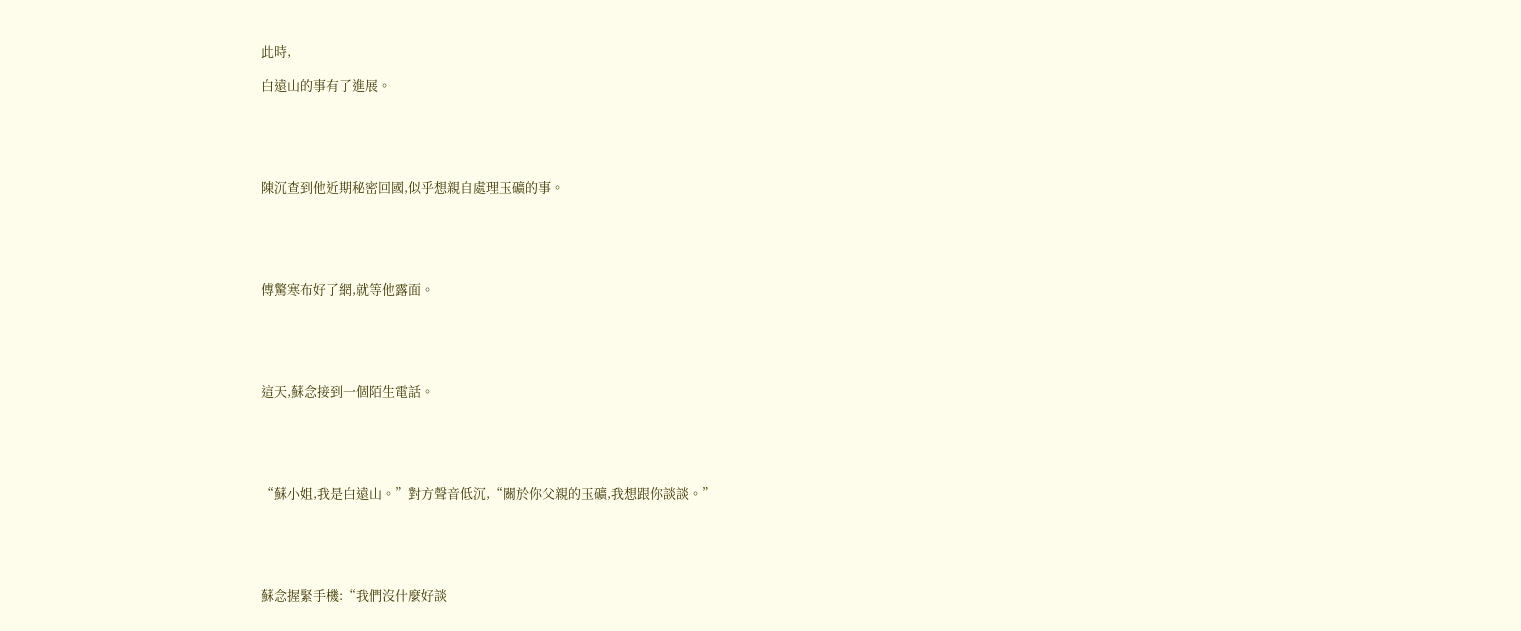此時,

白遠山的事有了進展。





陳沉查到他近期秘密回國,似乎想親自處理玉礦的事。





傅驚寒布好了網,就等他露面。





這天,蘇念接到一個陌生電話。





“蘇小姐,我是白遠山。”對方聲音低沉,“關於你父親的玉礦,我想跟你談談。”





蘇念握緊手機:“我們沒什麼好談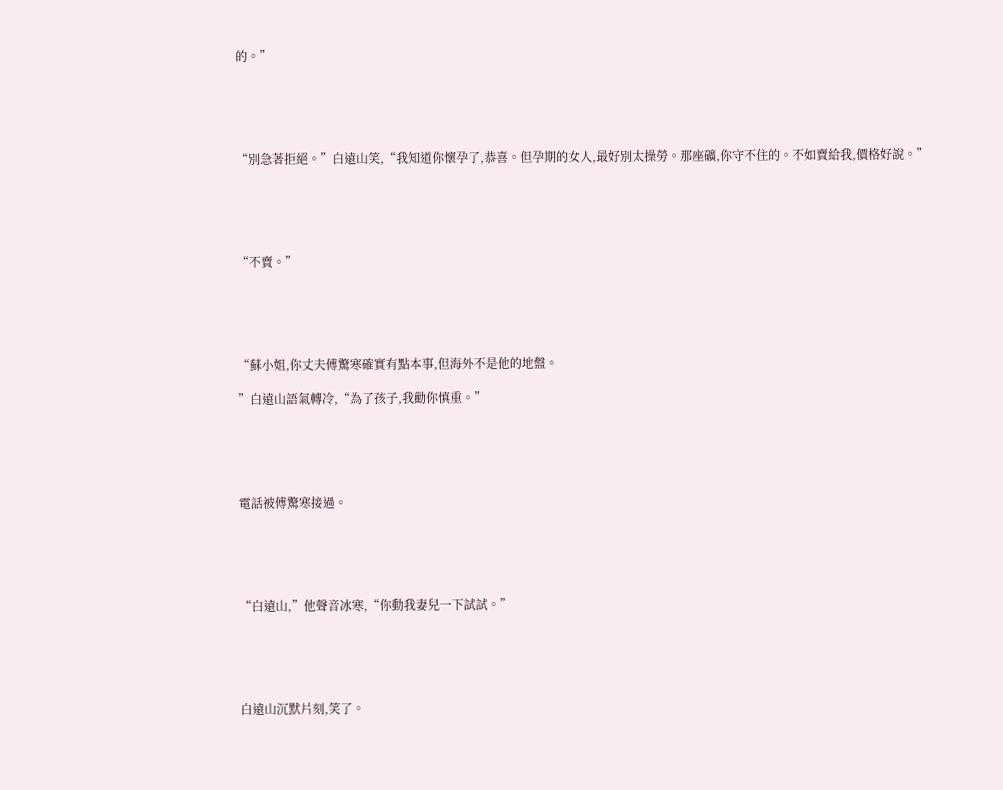的。”





“別急著拒絕。”白遠山笑,“我知道你懷孕了,恭喜。但孕期的女人,最好別太操勞。那座礦,你守不住的。不如賣給我,價格好說。”





“不賣。”





“蘇小姐,你丈夫傅驚寒確實有點本事,但海外不是他的地盤。

”白遠山語氣轉冷,“為了孩子,我勸你慎重。”





電話被傅驚寒接過。





“白遠山,”他聲音冰寒,“你動我妻兒一下試試。”





白遠山沉默片刻,笑了。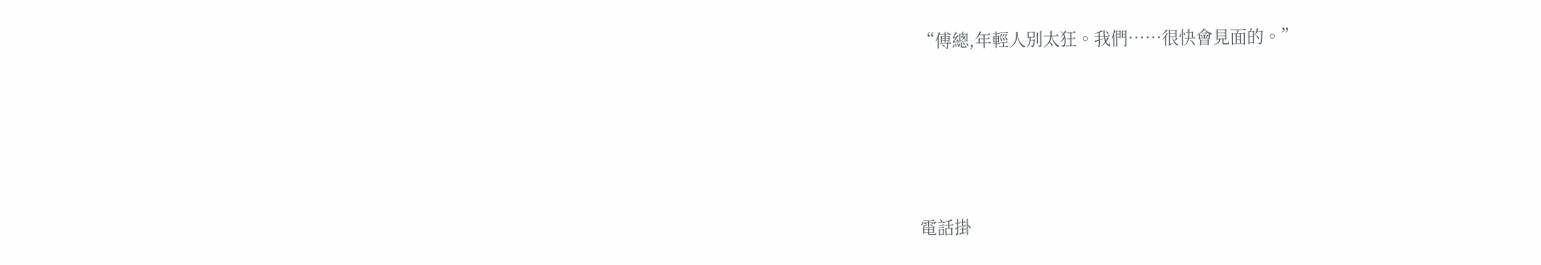“傅總,年輕人別太狂。我們……很快會見面的。”





電話掛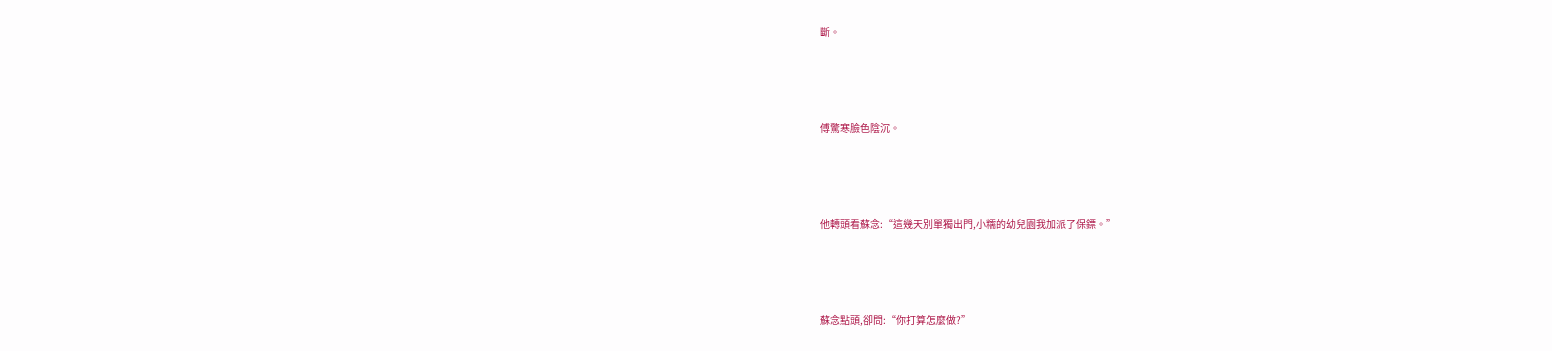斷。





傅驚寒臉色陰沉。





他轉頭看蘇念:“這幾天別單獨出門,小糯的幼兒園我加派了保鏢。”





蘇念點頭,卻問:“你打算怎麼做?”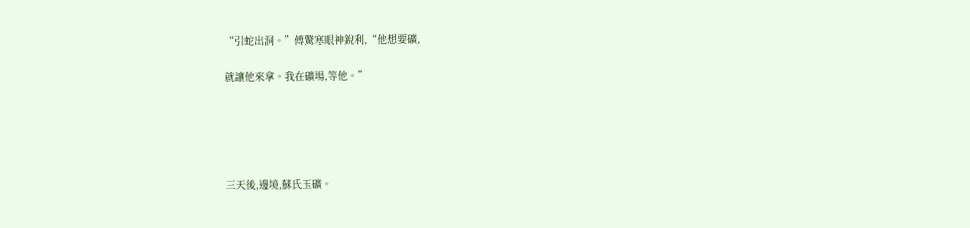“引蛇出洞。”傅驚寒眼神銳利,“他想要礦,

就讓他來拿。我在礦場,等他。”





三天後,邊境,蘇氏玉礦。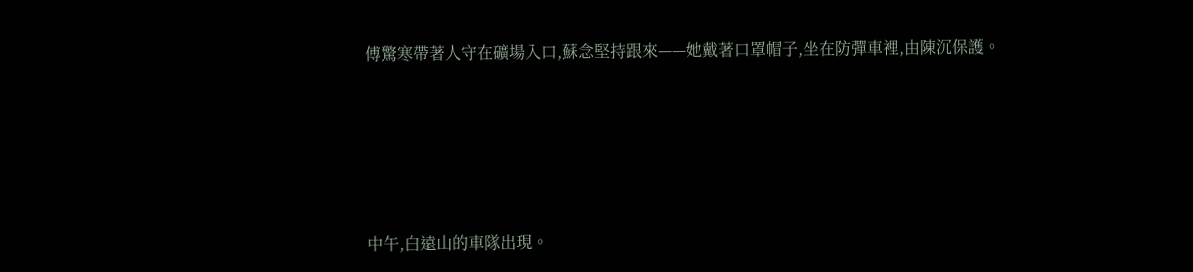傅驚寒帶著人守在礦場入口,蘇念堅持跟來——她戴著口罩帽子,坐在防彈車裡,由陳沉保護。





中午,白遠山的車隊出現。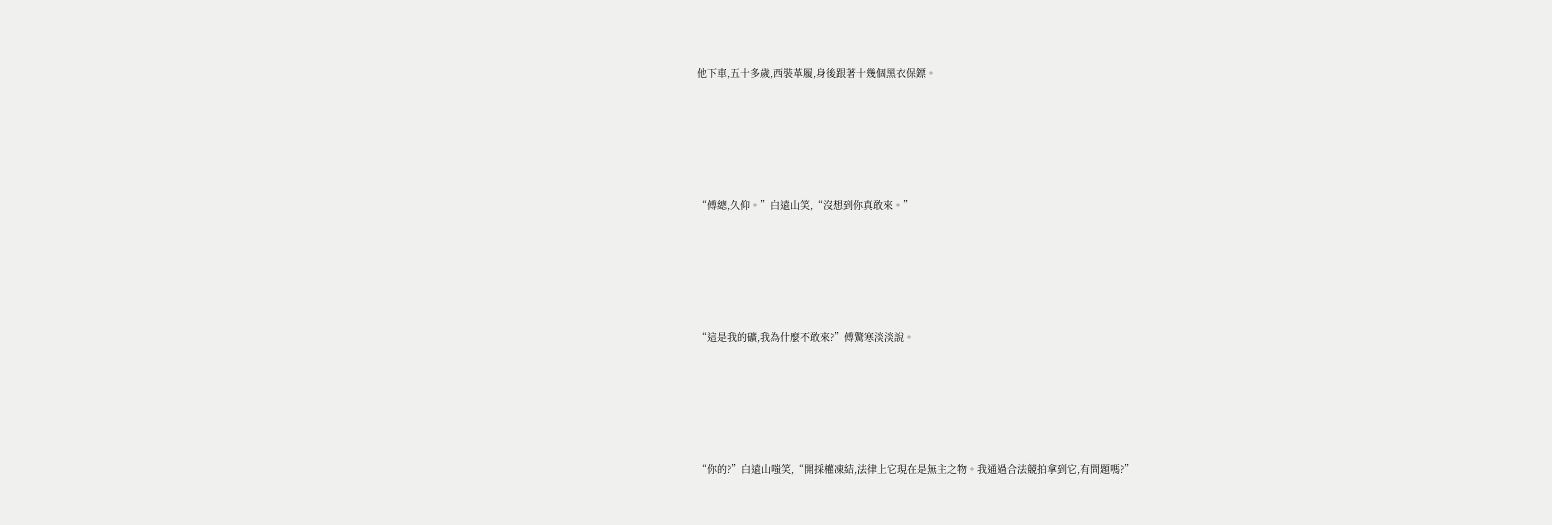他下車,五十多歲,西裝革履,身後跟著十幾個黑衣保鏢。





“傅總,久仰。”白遠山笑,“沒想到你真敢來。”





“這是我的礦,我為什麼不敢來?”傅驚寒淡淡說。





“你的?”白遠山嗤笑,“開採權凍結,法律上它現在是無主之物。我通過合法競拍拿到它,有問題嗎?”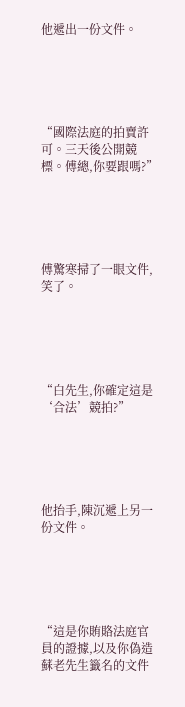他遞出一份文件。





“國際法庭的拍賣許可。三天後公開競標。傅總,你要跟嗎?”





傅驚寒掃了一眼文件,笑了。





“白先生,你確定這是‘合法’競拍?”





他抬手,陳沉遞上另一份文件。





“這是你賄賂法庭官員的證據,以及你偽造蘇老先生籤名的文件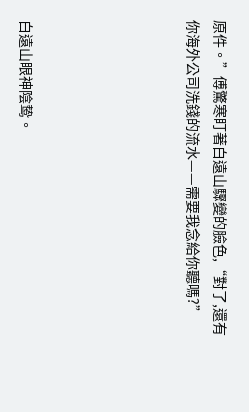原件。”傅驚寒盯著白遠山驟變的臉色,“對了,還有你海外公司洗錢的流水——需要我念給你聽嗎?”





白遠山眼神陰鸷。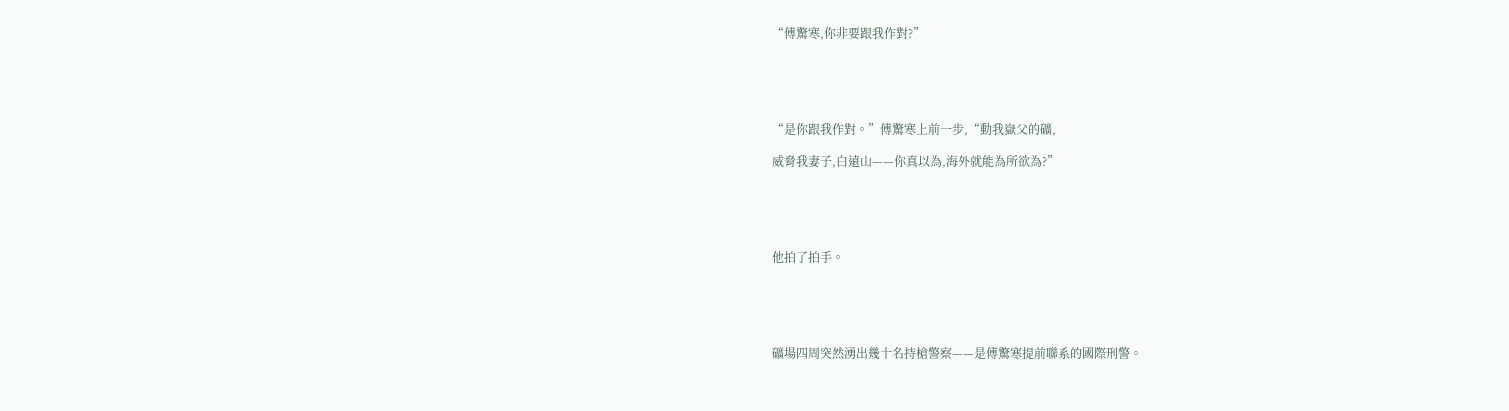“傅驚寒,你非要跟我作對?”





“是你跟我作對。”傅驚寒上前一步,“動我嶽父的礦,

威脅我妻子,白遠山——你真以為,海外就能為所欲為?”





他拍了拍手。





礦場四周突然湧出幾十名持槍警察——是傅驚寒提前聯系的國際刑警。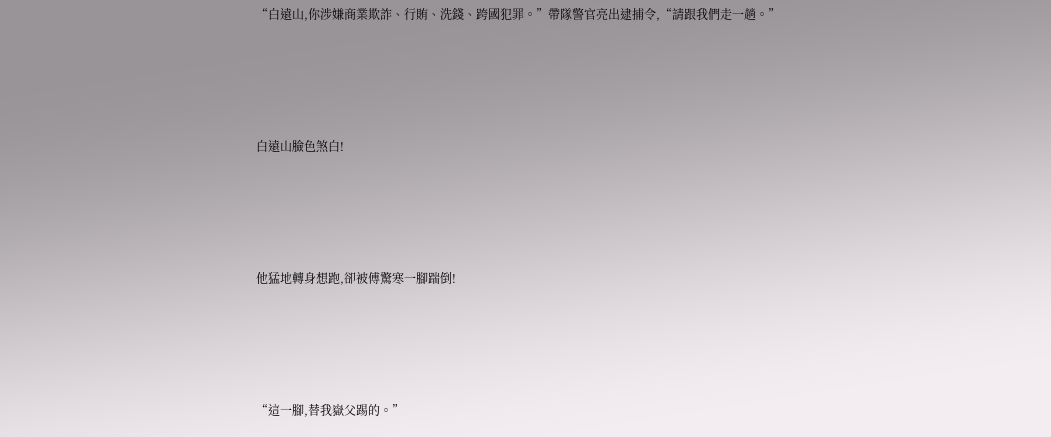“白遠山,你涉嫌商業欺詐、行賄、洗錢、跨國犯罪。”帶隊警官亮出逮捕令,“請跟我們走一趟。”





白遠山臉色煞白!





他猛地轉身想跑,卻被傅驚寒一腳踹倒!





“這一腳,替我嶽父踢的。”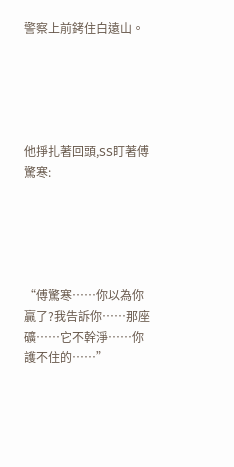警察上前銬住白遠山。





他掙扎著回頭,SS盯著傅驚寒:





“傅驚寒……你以為你贏了?我告訴你……那座礦……它不幹淨……你護不住的……”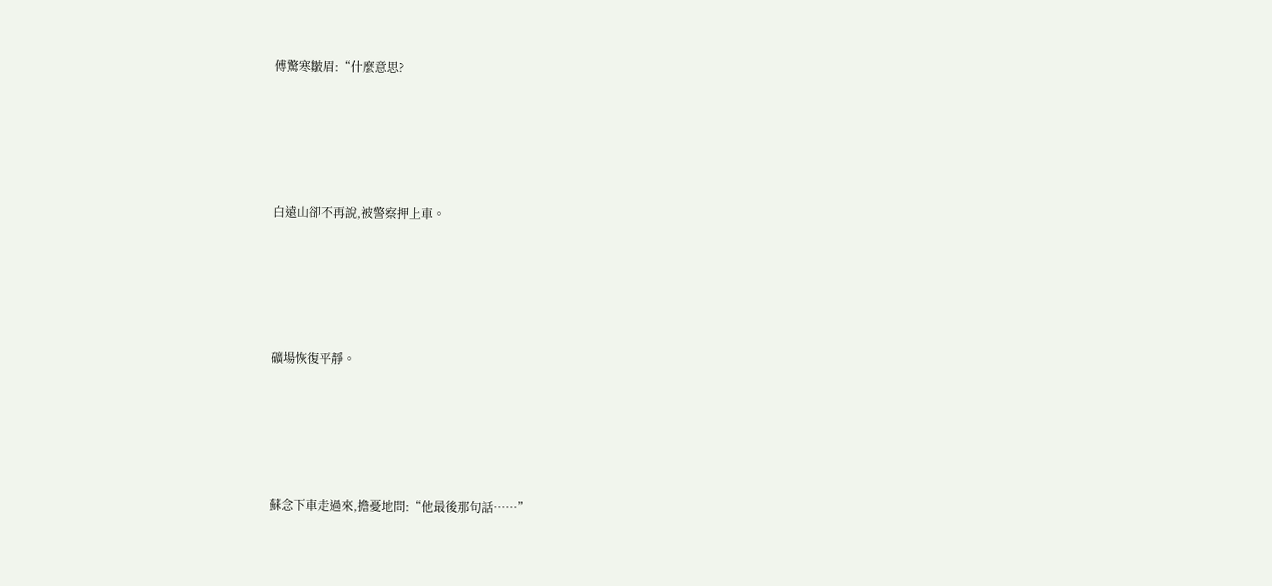傅驚寒皺眉:“什麼意思?





白遠山卻不再說,被警察押上車。





礦場恢復平靜。





蘇念下車走過來,擔憂地問:“他最後那句話……”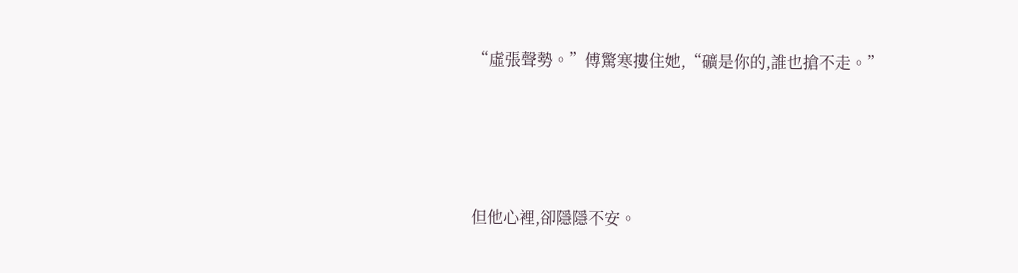“虛張聲勢。”傅驚寒摟住她,“礦是你的,誰也搶不走。”





但他心裡,卻隱隱不安。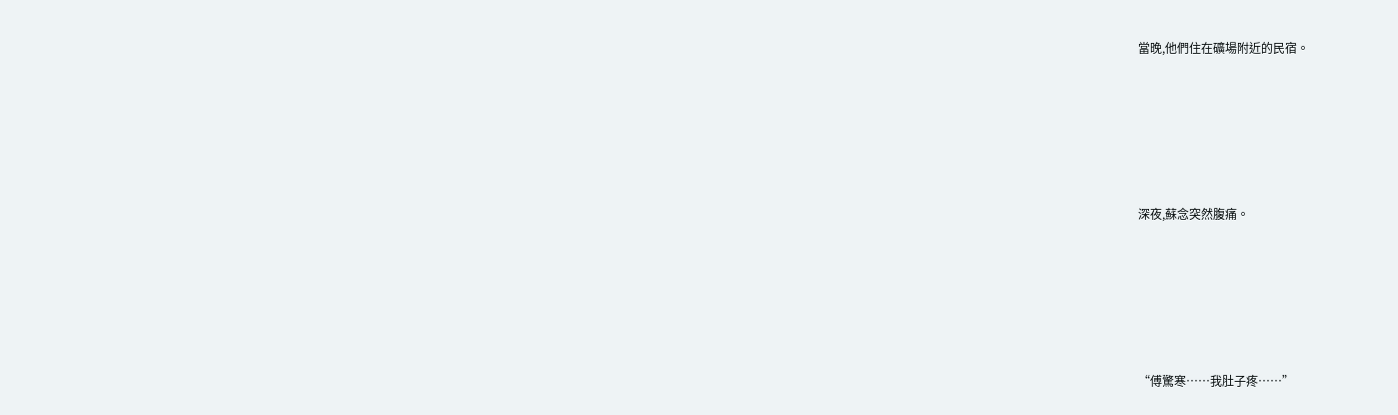當晚,他們住在礦場附近的民宿。





深夜,蘇念突然腹痛。





“傅驚寒……我肚子疼……”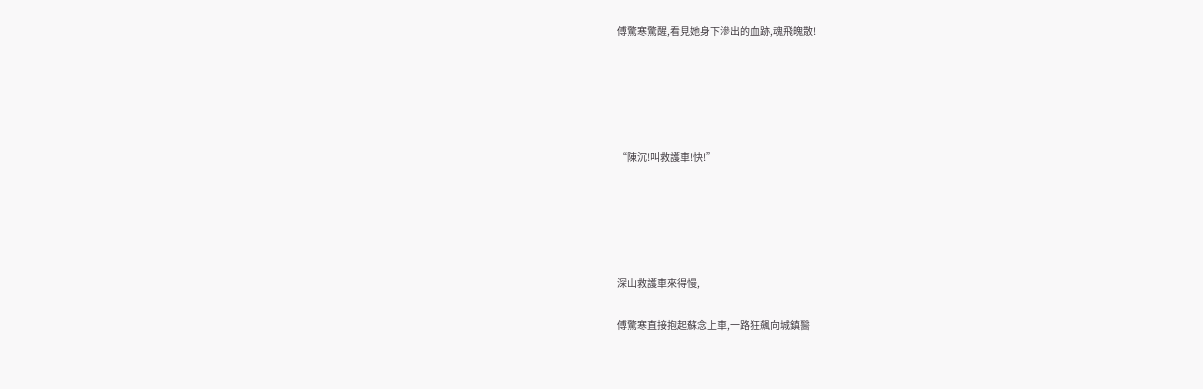傅驚寒驚醒,看見她身下滲出的血跡,魂飛魄散!





“陳沉!叫救護車!快!”





深山救護車來得慢,

傅驚寒直接抱起蘇念上車,一路狂飆向城鎮醫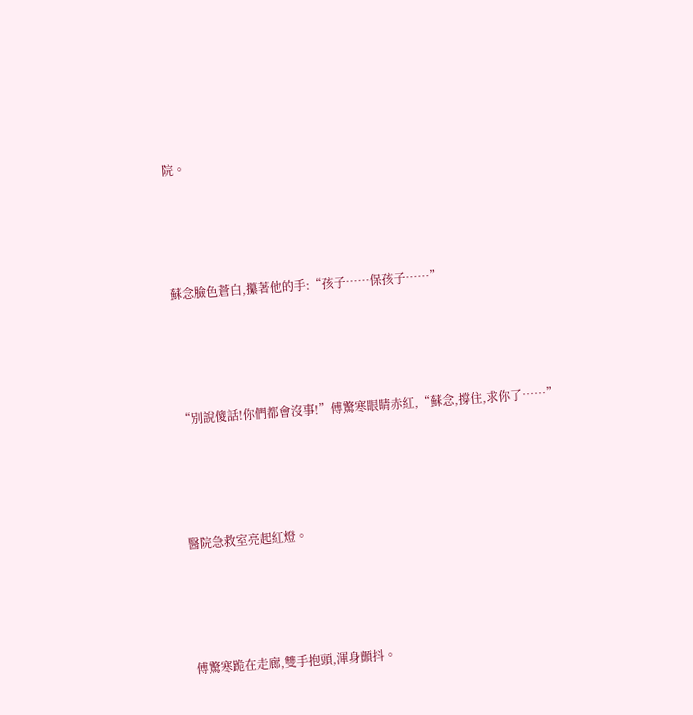院。





蘇念臉色蒼白,攥著他的手:“孩子……保孩子……”





“別說傻話!你們都會沒事!”傅驚寒眼睛赤紅,“蘇念,撐住,求你了……”





醫院急救室亮起紅燈。





傅驚寒跪在走廊,雙手抱頭,渾身顫抖。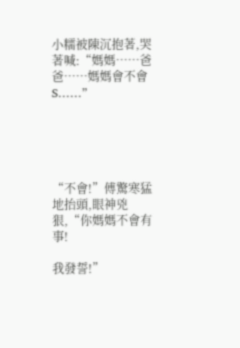小糯被陳沉抱著,哭著喊:“媽媽……爸爸……媽媽會不會S……”





“不會!”傅驚寒猛地抬頭,眼神兇狠,“你媽媽不會有事!

我發誓!”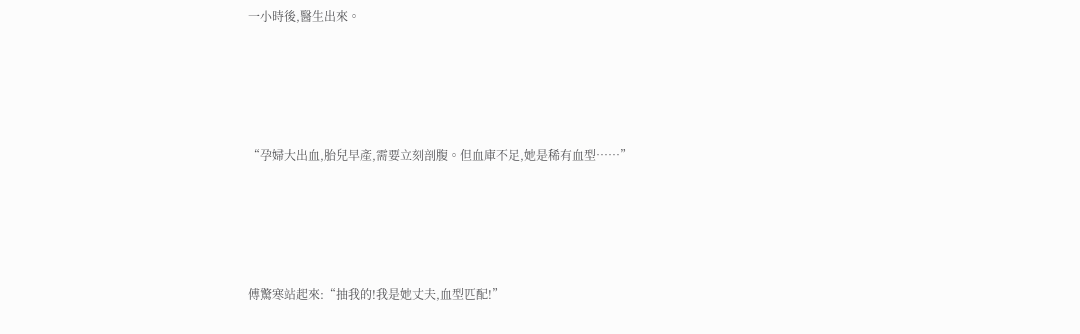一小時後,醫生出來。





“孕婦大出血,胎兒早產,需要立刻剖腹。但血庫不足,她是稀有血型……”





傅驚寒站起來:“抽我的!我是她丈夫,血型匹配!”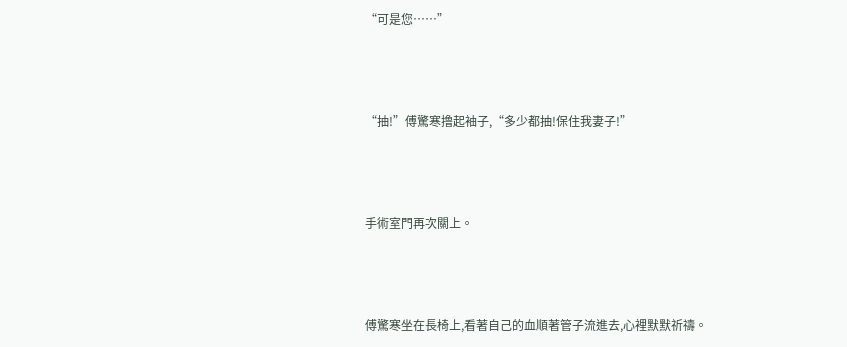“可是您……”





“抽!”傅驚寒撸起袖子,“多少都抽!保住我妻子!”





手術室門再次關上。





傅驚寒坐在長椅上,看著自己的血順著管子流進去,心裡默默祈禱。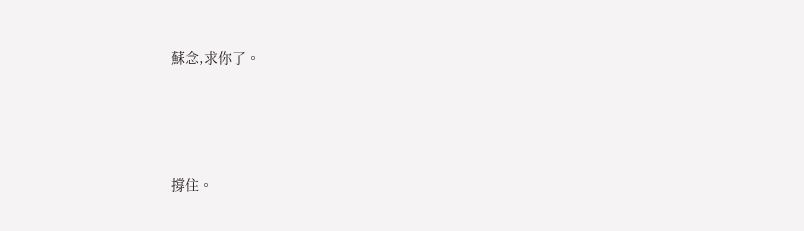蘇念,求你了。





撐住。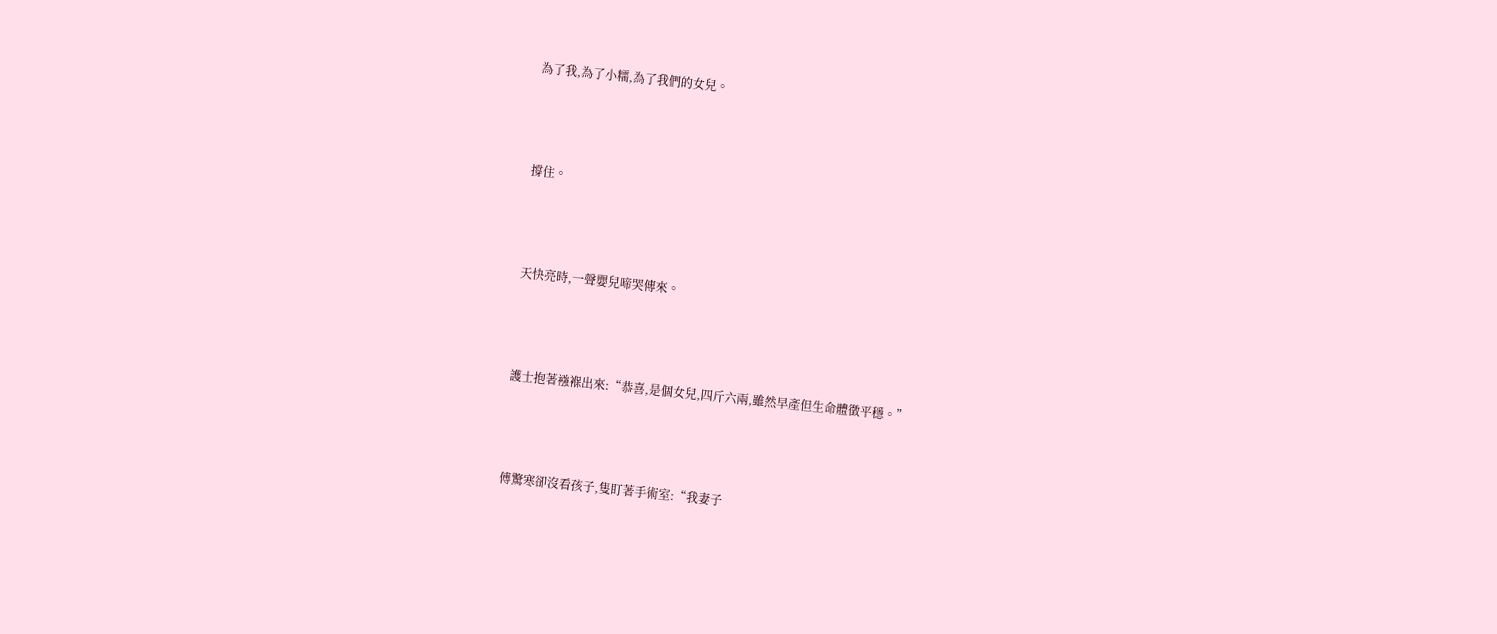為了我,為了小糯,為了我們的女兒。





撐住。





天快亮時,一聲嬰兒啼哭傳來。





護士抱著襁褓出來:“恭喜,是個女兒,四斤六兩,雖然早產但生命體徵平穩。”





傅驚寒卻沒看孩子,隻盯著手術室:“我妻子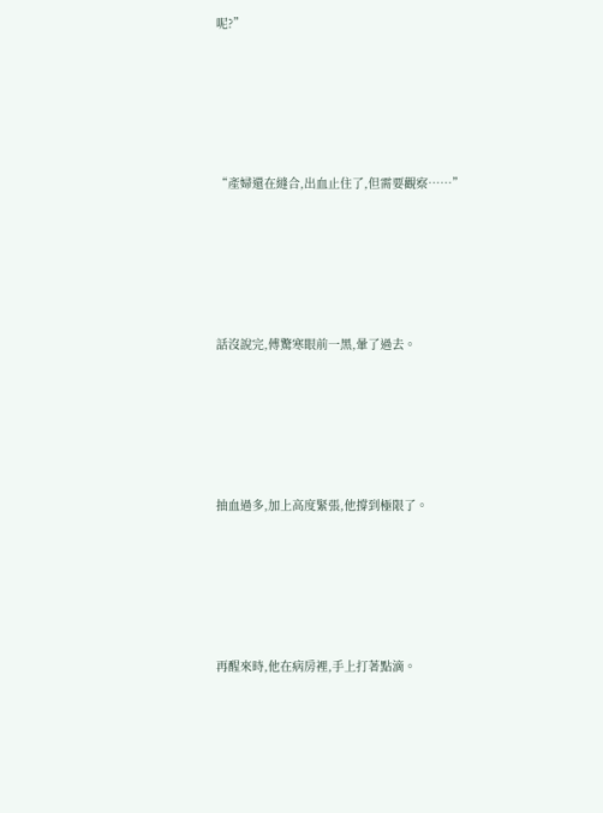呢?”





“產婦還在縫合,出血止住了,但需要觀察……”





話沒說完,傅驚寒眼前一黑,暈了過去。





抽血過多,加上高度緊張,他撐到極限了。





再醒來時,他在病房裡,手上打著點滴。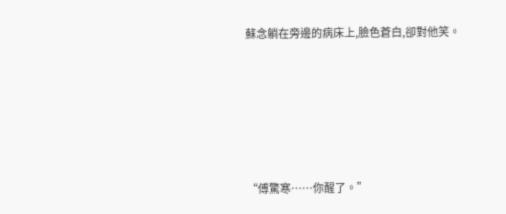蘇念躺在旁邊的病床上,臉色蒼白,卻對他笑。





“傅驚寒……你醒了。”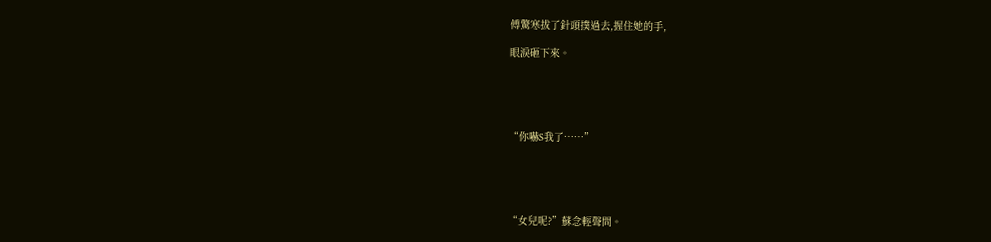傅驚寒拔了針頭撲過去,握住她的手,

眼淚砸下來。





“你嚇S我了……”





“女兒呢?”蘇念輕聲問。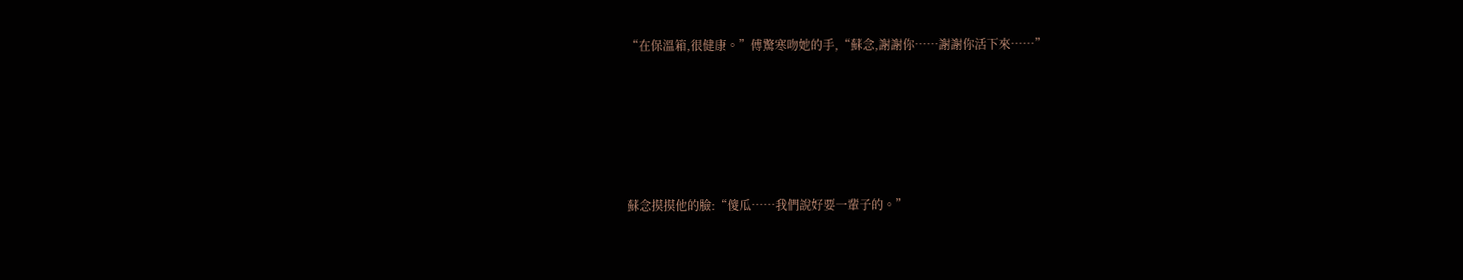“在保溫箱,很健康。”傅驚寒吻她的手,“蘇念,謝謝你……謝謝你活下來……”





蘇念摸摸他的臉:“傻瓜……我們說好要一輩子的。”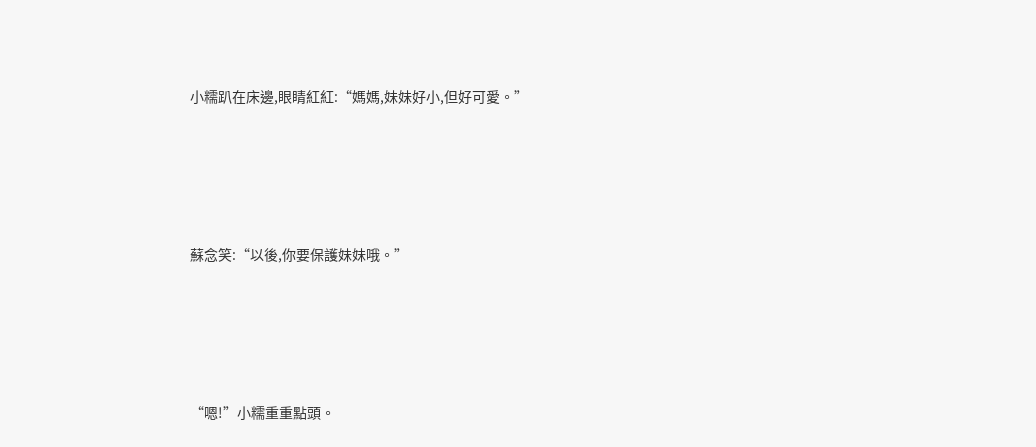小糯趴在床邊,眼睛紅紅:“媽媽,妹妹好小,但好可愛。”





蘇念笑:“以後,你要保護妹妹哦。”





“嗯!”小糯重重點頭。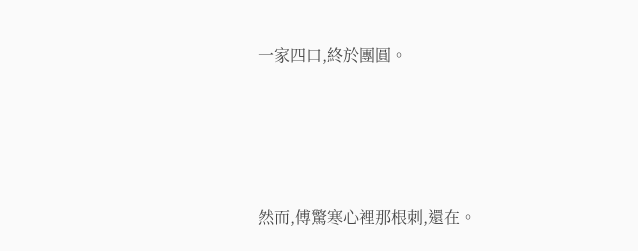一家四口,終於團圓。





然而,傅驚寒心裡那根刺,還在。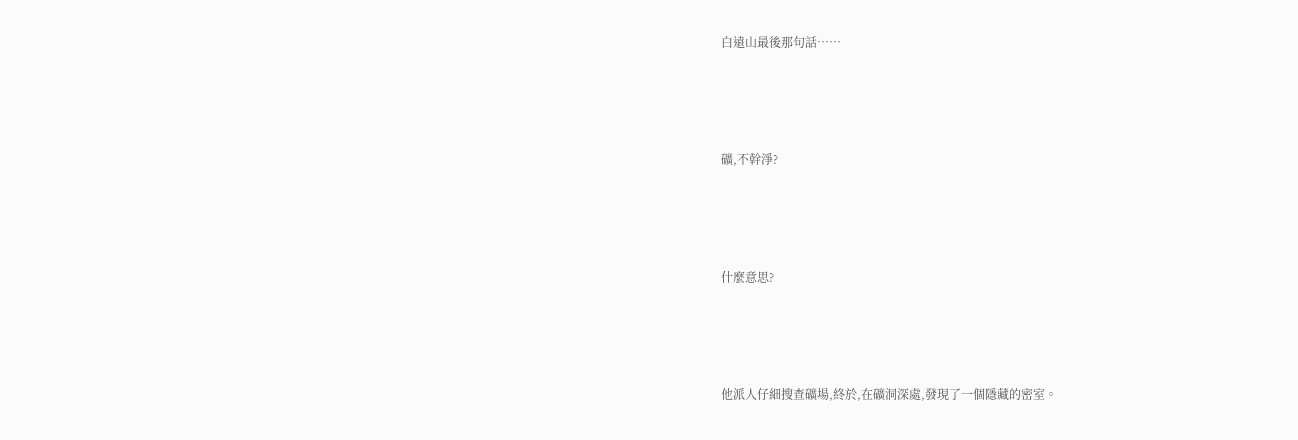白遠山最後那句話……





礦,不幹淨?





什麼意思?





他派人仔細搜查礦場,終於,在礦洞深處,發現了一個隱藏的密室。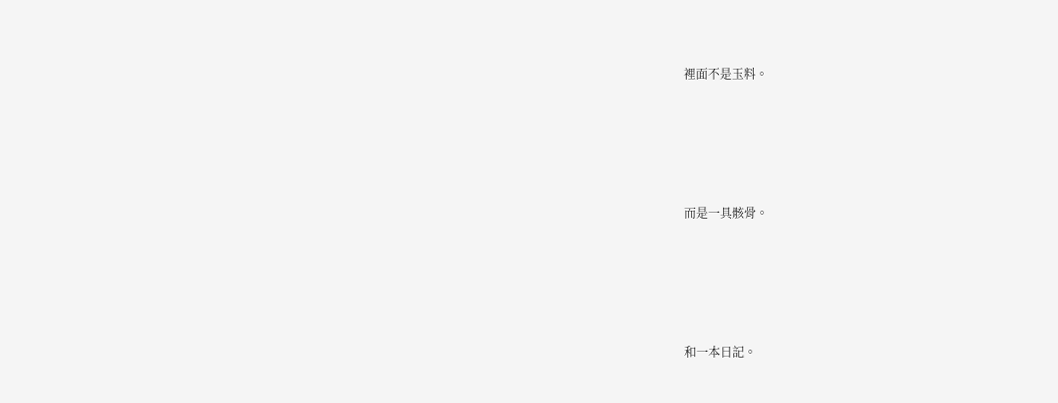裡面不是玉料。





而是一具骸骨。





和一本日記。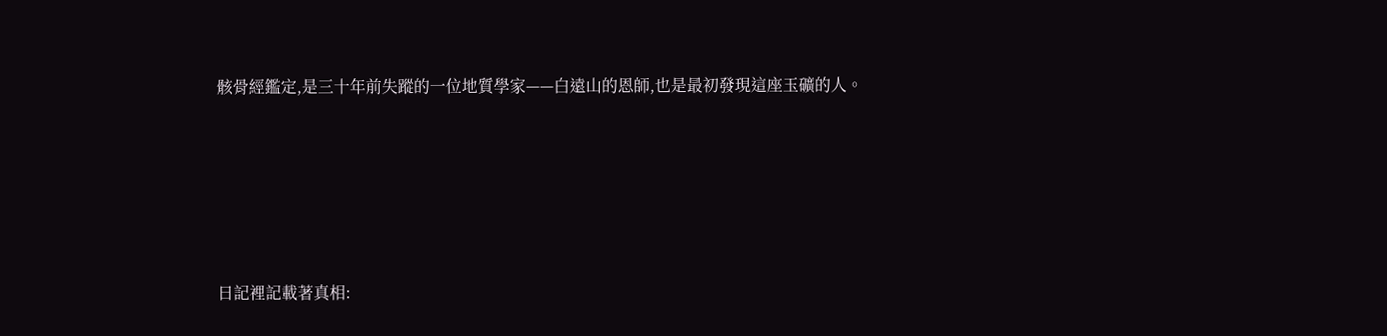骸骨經鑑定,是三十年前失蹤的一位地質學家——白遠山的恩師,也是最初發現這座玉礦的人。





日記裡記載著真相: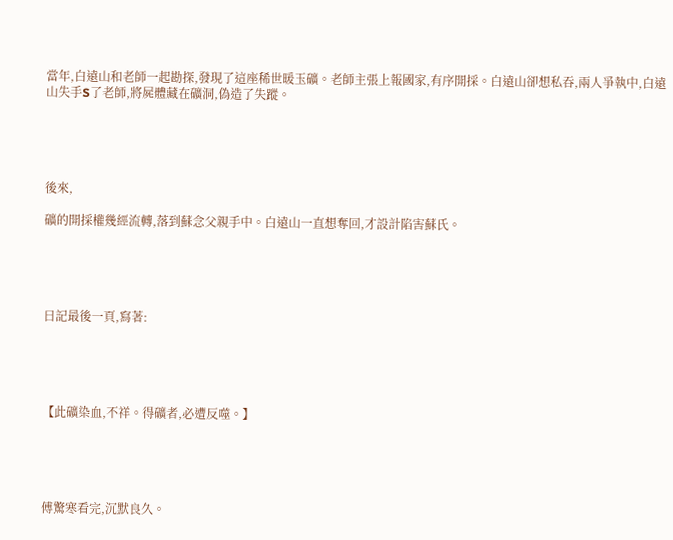當年,白遠山和老師一起勘探,發現了這座稀世暖玉礦。老師主張上報國家,有序開採。白遠山卻想私吞,兩人爭執中,白遠山失手S了老師,將屍體藏在礦洞,偽造了失蹤。





後來,

礦的開採權幾經流轉,落到蘇念父親手中。白遠山一直想奪回,才設計陷害蘇氏。





日記最後一頁,寫著:





【此礦染血,不祥。得礦者,必遭反噬。】





傅驚寒看完,沉默良久。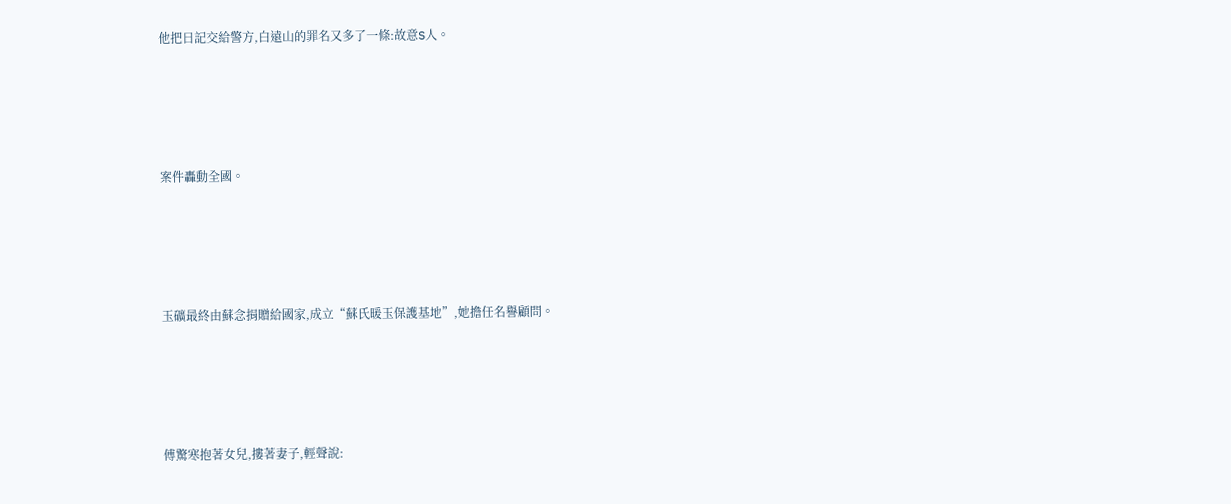他把日記交給警方,白遠山的罪名又多了一條:故意S人。





案件轟動全國。





玉礦最終由蘇念捐贈給國家,成立“蘇氏暖玉保護基地”,她擔任名譽顧問。





傅驚寒抱著女兒,摟著妻子,輕聲說: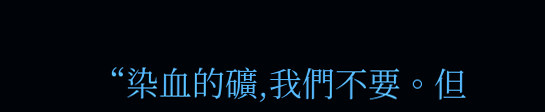“染血的礦,我們不要。但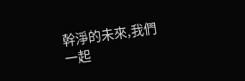幹淨的未來,我們一起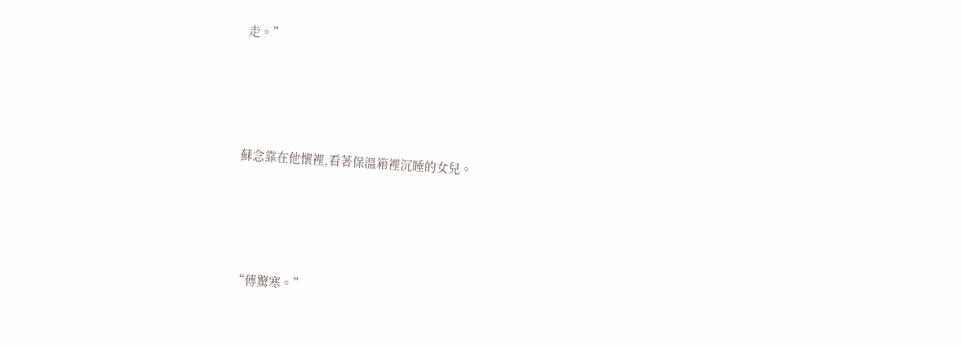走。”





蘇念靠在他懷裡,看著保溫箱裡沉睡的女兒。





“傅驚寒。”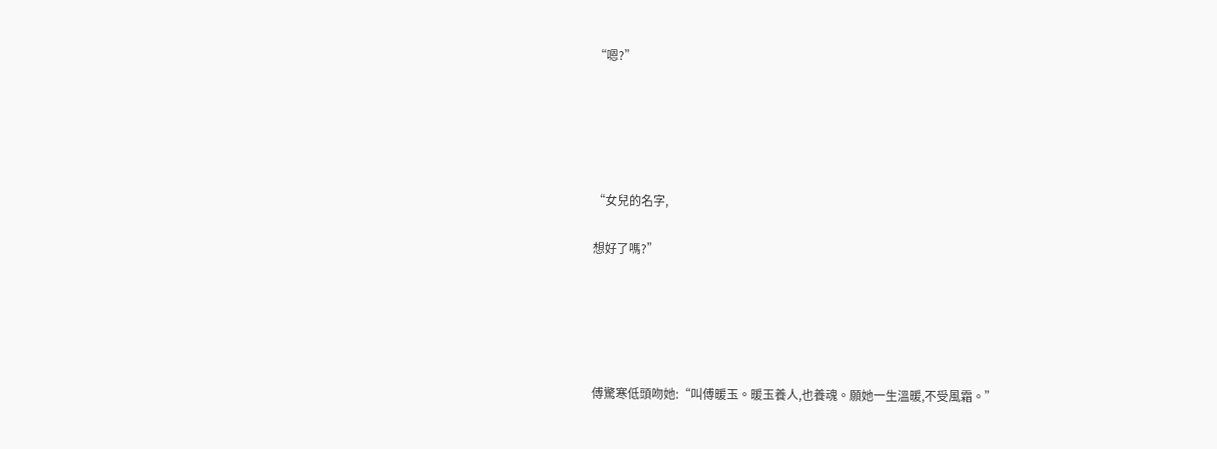“嗯?”





“女兒的名字,

想好了嗎?”





傅驚寒低頭吻她:“叫傅暖玉。暖玉養人,也養魂。願她一生溫暖,不受風霜。”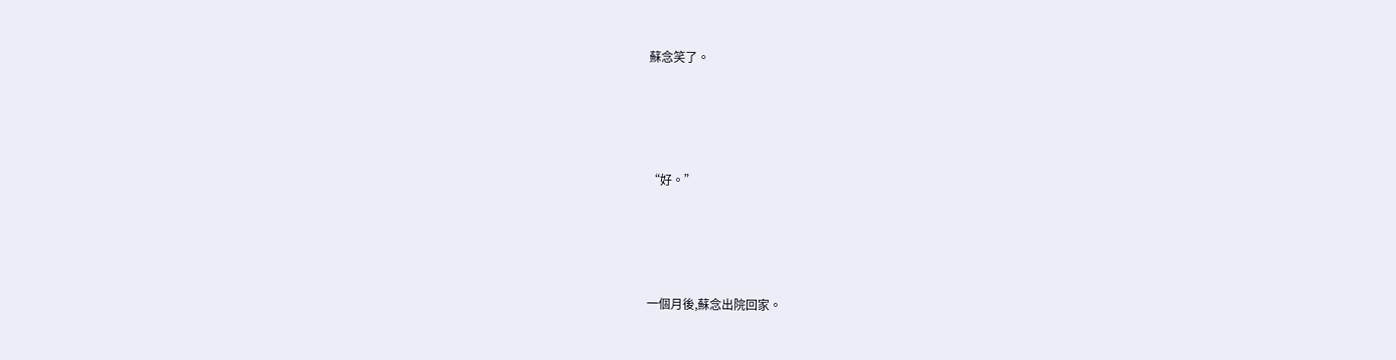蘇念笑了。





“好。”





一個月後,蘇念出院回家。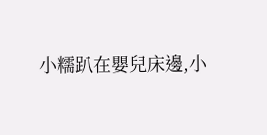小糯趴在嬰兒床邊,小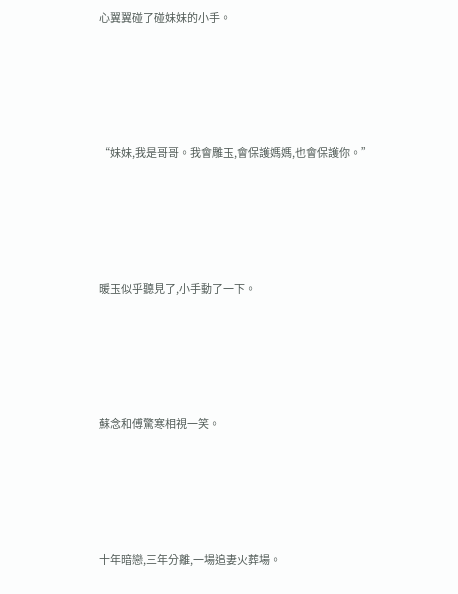心翼翼碰了碰妹妹的小手。





“妹妹,我是哥哥。我會雕玉,會保護媽媽,也會保護你。”





暖玉似乎聽見了,小手動了一下。





蘇念和傅驚寒相視一笑。





十年暗戀,三年分離,一場追妻火葬場。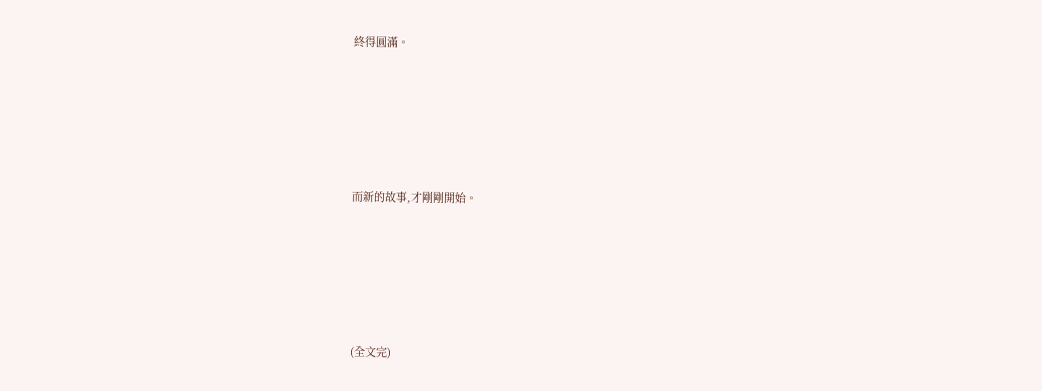終得圓滿。





而新的故事,才剛剛開始。





(全文完)